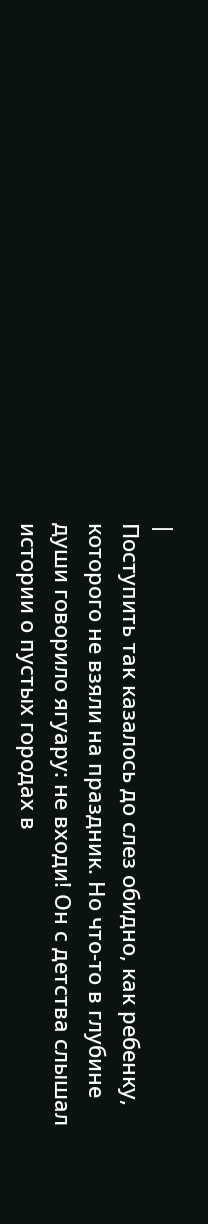|
Поступить так казалось до слез обидно, как ребенку, которого не взяли на праздник. Но что-то в глубине души говорило ягуару: не входи! Он с детства слышал истории о пустых городах в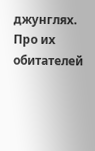джунглях. Про их обитателей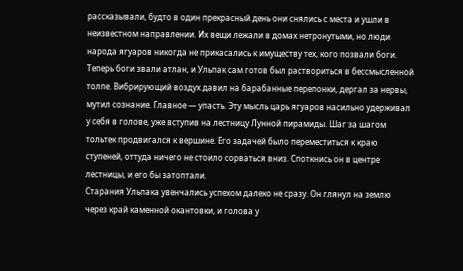рассказывали, будто в один прекрасный день они снялись с места и ушли в неизвестном направлении. Их вещи лежали в домах нетронутыми, но люди народа ягуаров никогда не прикасались к имуществу тех, кого позвали боги.
Теперь боги звали атлан, и Ульпак сам готов был раствориться в бессмысленной толпе. Вибрирующий воздух давил на барабанные перепонки, дергал за нервы, мутил сознание. Главное — упасть. Эту мысль царь ягуаров насильно удерживал у себя в голове, уже вступив на лестницу Лунной пирамиды. Шаг за шагом тольтек продвигался к вершине. Его задачей было переместиться к краю ступеней, оттуда ничего не стоило сорваться вниз. Споткнись он в центре лестницы, и его бы затоптали.
Старания Ульпака увенчались успехом далеко не сразу. Он глянул на землю через край каменной окантовки, и голова у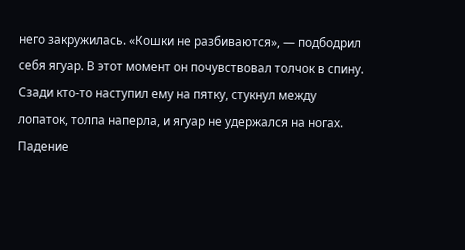него закружилась. «Кошки не разбиваются», — подбодрил себя ягуар. В этот момент он почувствовал толчок в спину. Сзади кто-то наступил ему на пятку, стукнул между лопаток, толпа наперла, и ягуар не удержался на ногах.
Падение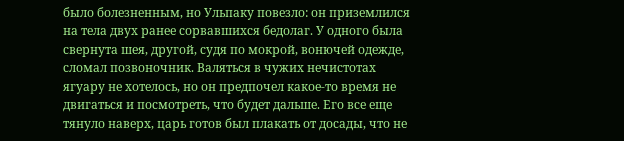было болезненным, но Ульпаку повезло: он приземлился на тела двух ранее сорвавшихся бедолаг. У одного была свернута шея, другой, судя по мокрой, вонючей одежде, сломал позвоночник. Валяться в чужих нечистотах ягуару не хотелось, но он предпочел какое-то время не двигаться и посмотреть, что будет дальше. Его все еще тянуло наверх, царь готов был плакать от досады, что не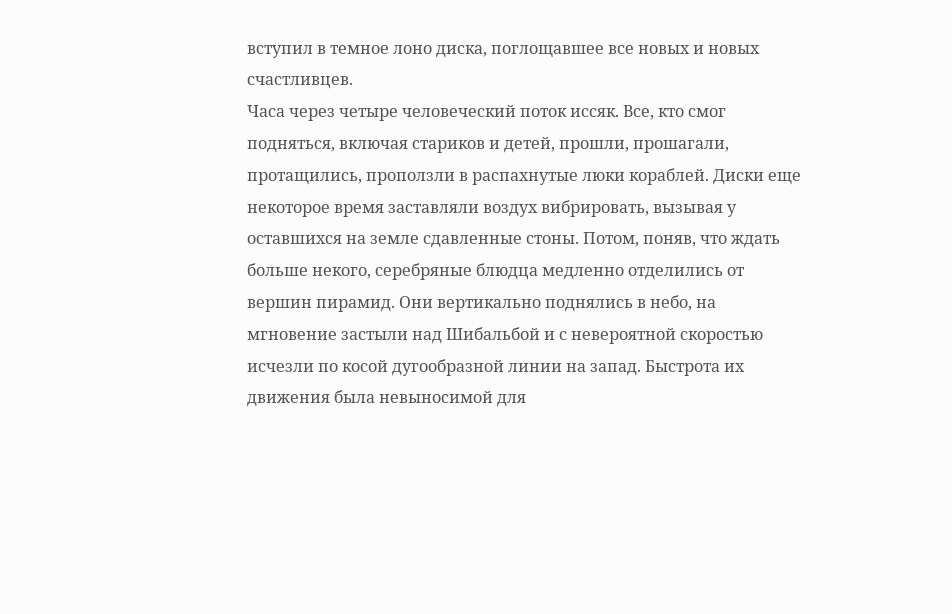вступил в темное лоно диска, поглощавшее все новых и новых счастливцев.
Часа через четыре человеческий поток иссяк. Все, кто смог подняться, включая стариков и детей, прошли, прошагали, протащились, проползли в распахнутые люки кораблей. Диски еще некоторое время заставляли воздух вибрировать, вызывая у оставшихся на земле сдавленные стоны. Потом, поняв, что ждать больше некого, серебряные блюдца медленно отделились от вершин пирамид. Они вертикально поднялись в небо, на мгновение застыли над Шибальбой и с невероятной скоростью исчезли по косой дугообразной линии на запад. Быстрота их движения была невыносимой для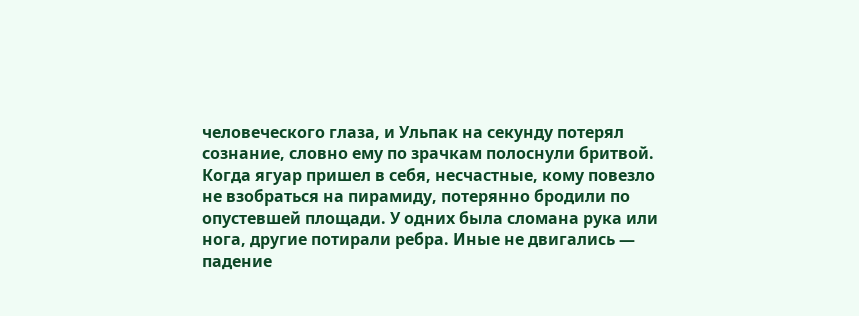человеческого глаза, и Ульпак на секунду потерял сознание, словно ему по зрачкам полоснули бритвой.
Когда ягуар пришел в себя, несчастные, кому повезло не взобраться на пирамиду, потерянно бродили по опустевшей площади. У одних была сломана рука или нога, другие потирали ребра. Иные не двигались — падение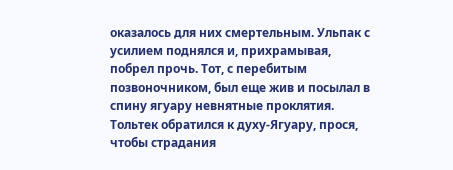оказалось для них смертельным. Ульпак с усилием поднялся и, прихрамывая, побрел прочь. Тот, с перебитым позвоночником, был еще жив и посылал в спину ягуару невнятные проклятия. Тольтек обратился к духу-Ягуару, прося, чтобы страдания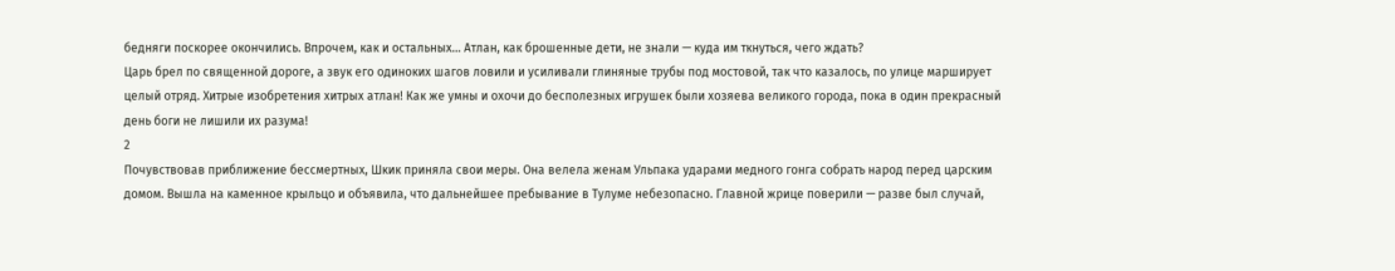бедняги поскорее окончились. Впрочем, как и остальных… Атлан, как брошенные дети, не знали — куда им ткнуться, чего ждать?
Царь брел по священной дороге, а звук его одиноких шагов ловили и усиливали глиняные трубы под мостовой, так что казалось, по улице марширует целый отряд. Хитрые изобретения хитрых атлан! Как же умны и охочи до бесполезных игрушек были хозяева великого города, пока в один прекрасный день боги не лишили их разума!
2
Почувствовав приближение бессмертных, Шкик приняла свои меры. Она велела женам Ульпака ударами медного гонга собрать народ перед царским домом. Вышла на каменное крыльцо и объявила, что дальнейшее пребывание в Тулуме небезопасно. Главной жрице поверили — разве был случай,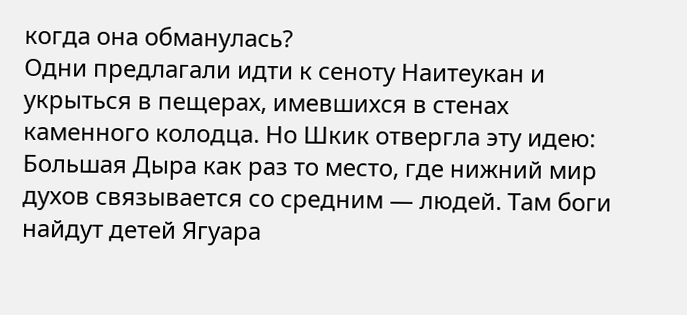когда она обманулась?
Одни предлагали идти к сеноту Наитеукан и укрыться в пещерах, имевшихся в стенах каменного колодца. Но Шкик отвергла эту идею: Большая Дыра как раз то место, где нижний мир духов связывается со средним — людей. Там боги найдут детей Ягуара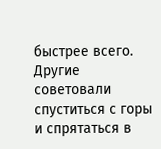быстрее всего.
Другие советовали спуститься с горы и спрятаться в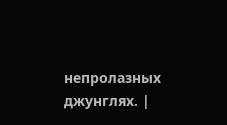непролазных джунглях. |